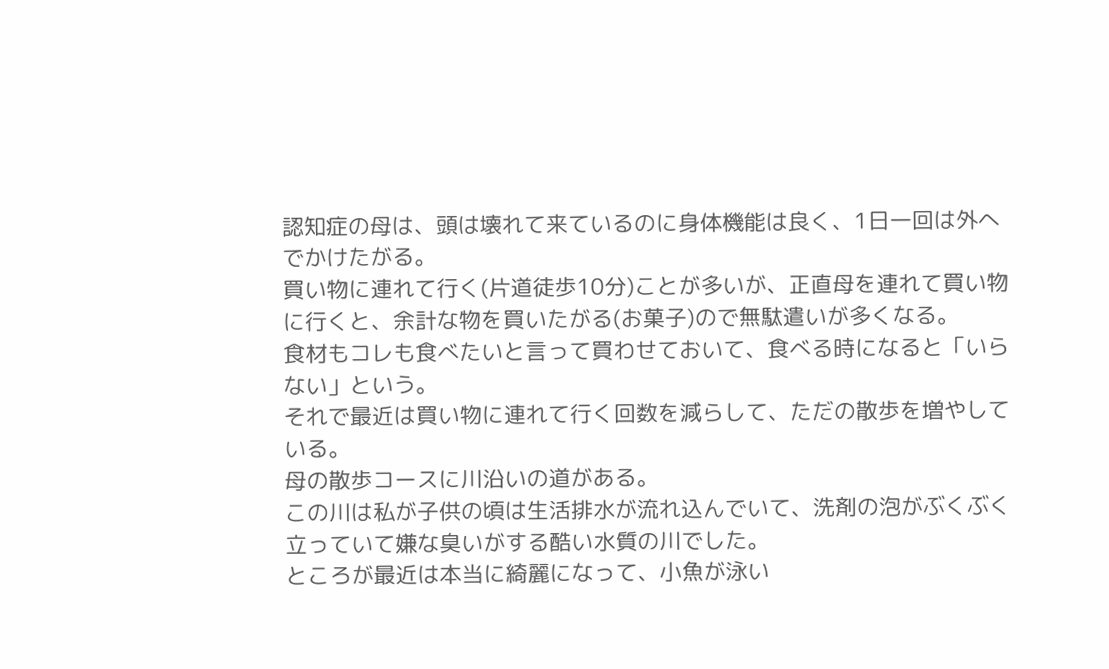認知症の母は、頭は壊れて来ているのに身体機能は良く、1日一回は外へでかけたがる。
買い物に連れて行く(片道徒歩10分)ことが多いが、正直母を連れて買い物に行くと、余計な物を買いたがる(お菓子)ので無駄遣いが多くなる。
食材もコレも食べたいと言って買わせておいて、食べる時になると「いらない」という。
それで最近は買い物に連れて行く回数を減らして、ただの散歩を増やしている。
母の散歩コースに川沿いの道がある。
この川は私が子供の頃は生活排水が流れ込んでいて、洗剤の泡がぶくぶく立っていて嫌な臭いがする酷い水質の川でした。
ところが最近は本当に綺麗になって、小魚が泳い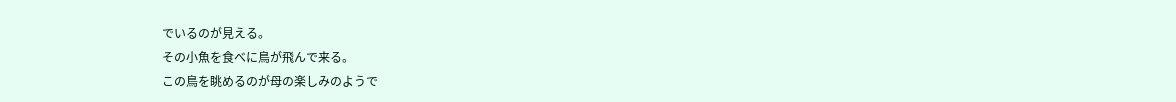でいるのが見える。
その小魚を食べに鳥が飛んで来る。
この鳥を眺めるのが母の楽しみのようで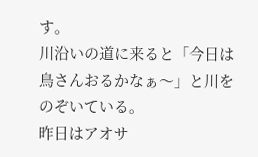す。
川沿いの道に来ると「今日は鳥さんおるかなぁ〜」と川をのぞいている。
昨日はアオサ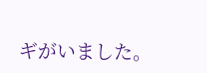ギがいました。